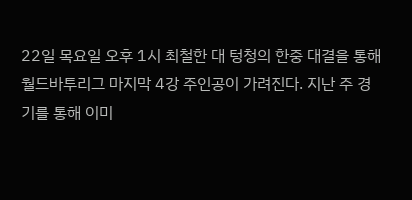22일 목요일 오후 1시 최철한 대 텅청의 한중 대결을 통해 월드바투리그 마지막 4강 주인공이 가려진다. 지난 주 경기를 통해 이미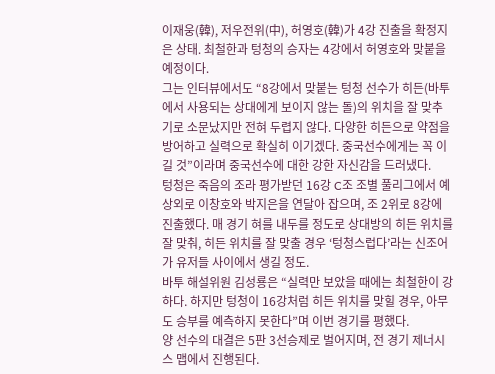이재웅(韓), 저우전위(中), 허영호(韓)가 4강 진출을 확정지은 상태. 최철한과 텅청의 승자는 4강에서 허영호와 맞붙을 예정이다.
그는 인터뷰에서도 “8강에서 맞붙는 텅청 선수가 히든(바투에서 사용되는 상대에게 보이지 않는 돌)의 위치을 잘 맞추기로 소문났지만 전혀 두렵지 않다. 다양한 히든으로 약점을 방어하고 실력으로 확실히 이기겠다. 중국선수에게는 꼭 이길 것”이라며 중국선수에 대한 강한 자신감을 드러냈다.
텅청은 죽음의 조라 평가받던 16강 C조 조별 풀리그에서 예상외로 이창호와 박지은을 연달아 잡으며, 조 2위로 8강에 진출했다. 매 경기 혀를 내두를 정도로 상대방의 히든 위치를 잘 맞춰, 히든 위치를 잘 맞출 경우 ‘텅청스럽다’라는 신조어가 유저들 사이에서 생길 정도.
바투 해설위원 김성룡은 “실력만 보았을 때에는 최철한이 강하다. 하지만 텅청이 16강처럼 히든 위치를 맞힐 경우, 아무도 승부를 예측하지 못한다”며 이번 경기를 평했다.
양 선수의 대결은 5판 3선승제로 벌어지며, 전 경기 제너시스 맵에서 진행된다.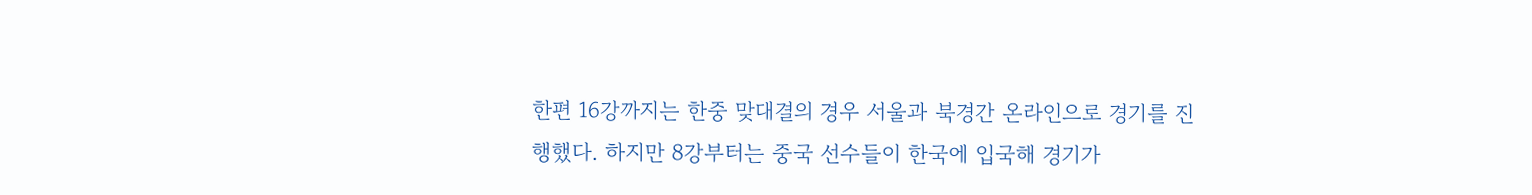한편 16강까지는 한중 맞대결의 경우 서울과 북경간 온라인으로 경기를 진행했다. 하지만 8강부터는 중국 선수들이 한국에 입국해 경기가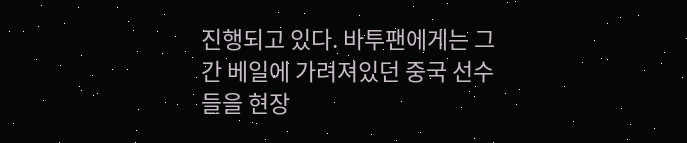진행되고 있다. 바투팬에게는 그간 베일에 가려져있던 중국 선수들을 현장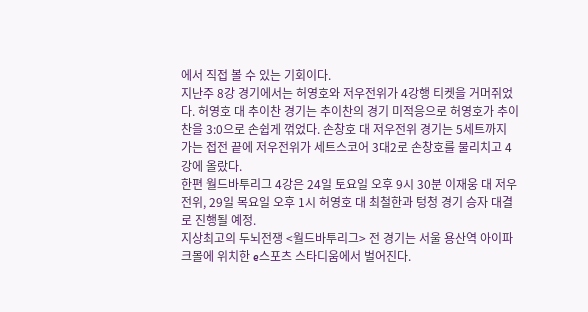에서 직접 볼 수 있는 기회이다.
지난주 8강 경기에서는 허영호와 저우전위가 4강행 티켓을 거머쥐었다. 허영호 대 추이찬 경기는 추이찬의 경기 미적응으로 허영호가 추이찬을 3:0으로 손쉽게 꺾었다. 손창호 대 저우전위 경기는 5세트까지 가는 접전 끝에 저우전위가 세트스코어 3대2로 손창호를 물리치고 4강에 올랐다.
한편 월드바투리그 4강은 24일 토요일 오후 9시 30분 이재웅 대 저우전위, 29일 목요일 오후 1시 허영호 대 최철한과 텅청 경기 승자 대결로 진행될 예정.
지상최고의 두뇌전쟁 <월드바투리그> 전 경기는 서울 용산역 아이파크몰에 위치한 e스포츠 스타디움에서 벌어진다.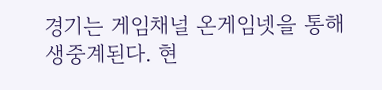경기는 게임채널 온게임넷을 통해 생중계된다. 현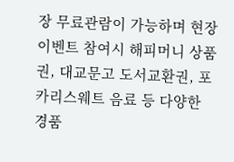장 무료관람이 가능하며 현장 이벤트 참여시 해피머니 상품권, 대교문고 도서교환권, 포카리스웨트 음료 등 다양한 경품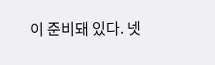이 준비돼 있다. 넷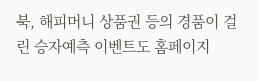북, 해피머니 상품권 등의 경품이 걸린 승자예측 이벤트도 홈페이지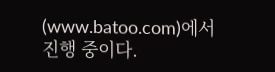(www.batoo.com)에서 진행 중이다.